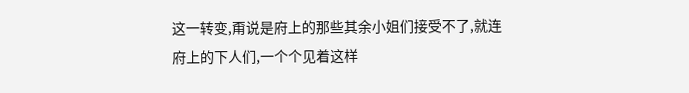这一转变,甭说是府上的那些其余小姐们接受不了,就连府上的下人们,一个个见着这样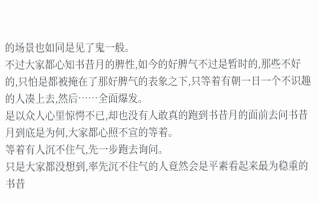的场景也如同是见了鬼一般。
不过大家都心知书昔月的脾性,如今的好脾气不过是暂时的,那些不好的,只怕是都被掩在了那好脾气的表象之下,只等着有朝一日一个不识趣的人凑上去,然后……全面爆发。
是以众人心里惊愕不已,却也没有人敢真的跑到书昔月的面前去问书昔月到底是为何,大家都心照不宣的等着。
等着有人沉不住气,先一步跑去询问。
只是大家都没想到,率先沉不住气的人竟然会是平素看起来最为稳重的书昔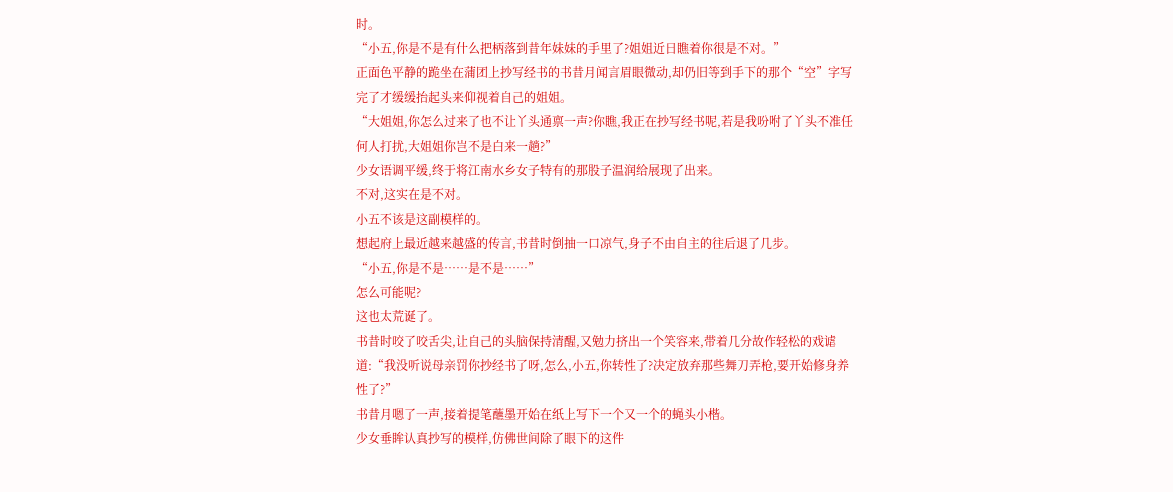时。
“小五,你是不是有什么把柄落到昔年妹妹的手里了?姐姐近日瞧着你很是不对。”
正面色平静的跪坐在蒲团上抄写经书的书昔月闻言眉眼微动,却仍旧等到手下的那个“空”字写完了才缓缓抬起头来仰视着自己的姐姐。
“大姐姐,你怎么过来了也不让丫头通禀一声?你瞧,我正在抄写经书呢,若是我吩咐了丫头不准任何人打扰,大姐姐你岂不是白来一趟?”
少女语调平缓,终于将江南水乡女子特有的那股子温润给展现了出来。
不对,这实在是不对。
小五不该是这副模样的。
想起府上最近越来越盛的传言,书昔时倒抽一口凉气,身子不由自主的往后退了几步。
“小五,你是不是……是不是……”
怎么可能呢?
这也太荒诞了。
书昔时咬了咬舌尖,让自己的头脑保持清醒,又勉力挤出一个笑容来,带着几分故作轻松的戏谑道:“我没听说母亲罚你抄经书了呀,怎么,小五,你转性了?决定放弃那些舞刀弄枪,要开始修身养性了?”
书昔月嗯了一声,接着提笔蘸墨开始在纸上写下一个又一个的蝇头小楷。
少女垂眸认真抄写的模样,仿佛世间除了眼下的这件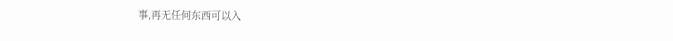事,再无任何东西可以入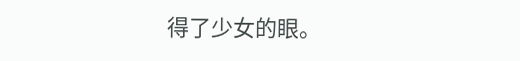得了少女的眼。